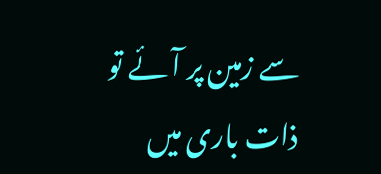سے زمین پر آئے تو ذات باری میں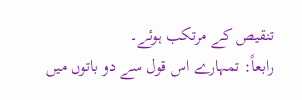تنقیص کے مرتکب ہوئے۔
رابعاً: تمہارے اس قول سے دو باتوں میں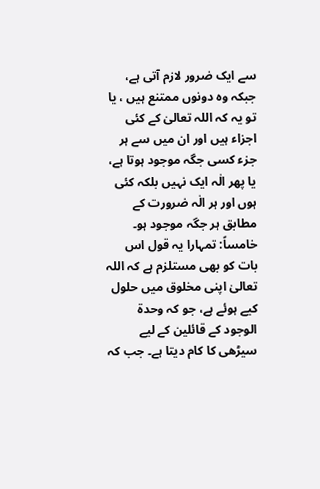سے ایک ضرور لازم آتی ہے، جبکہ وہ دونوں ممتنع ہیں ، یا تو یہ کہ اللہ تعالیٰ کے کئی اجزاء ہیں اور ان میں سے ہر جزء کسی جگہ موجود ہوتا ہے، یا پھر الٰہ ایک نہیں بلکہ کئی ہوں اور ہر الٰہ ضرورت کے مطابق ہر جگہ موجود ہو۔
خامساً: تمہارا یہ قول اس بات کو بھی مستلزم ہے کہ اللہ تعالیٰ اپنی مخلوق میں حلول کیے ہوئے ہے، جو کہ وحدۃ الوجود کے قائلین کے لیے سیڑھی کا کام دیتا ہے۔ جب کہ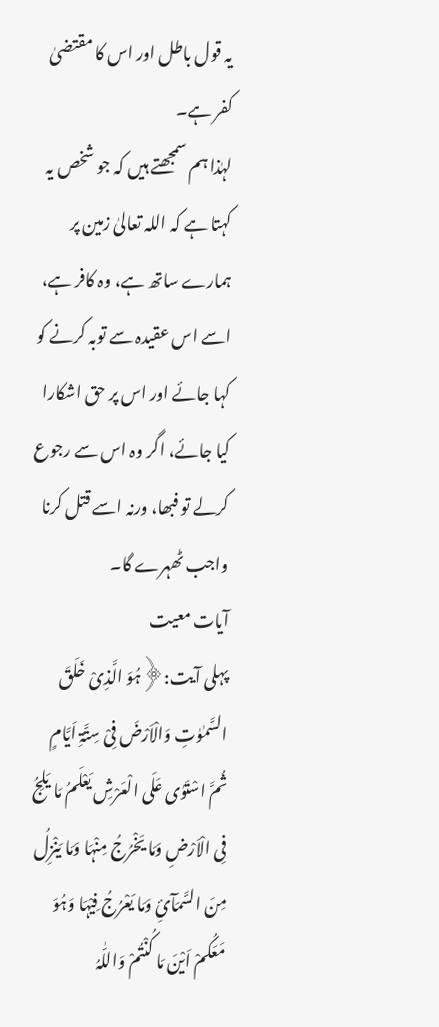یہ قول باطل اور اس کا مقتضیٰ کفر ہے۔
لہٰذا ہم سمجھتے ہیں کہ جو شخص یہ کہتا ہے کہ اللہ تعالیٰ زمین پر ہمارے ساتھ ہے، وہ کافر ہے، اسے اس عقیدہ سے توبہ کرنے کو کہا جائے اور اس پر حق اشکارا کیا جائے، اگر وہ اس سے رجوع کرلے تو فبھا، ورنہ اسے قتل کرنا واجب ٹھہرے گا۔
آیات معیت
پہلی آیت:﴿ہُوَ الَّذِیْ خَلَقَ السَّمٰوٰتِ وَالْاَرْضَ فِیْ سِتَّۃِ اَیَّامٍ ثُمَّ اسْتَوٰی عَلَی الْعَرْشِ یَعْلَمُ مَا یَلِجُ فِی الْاَرْضِ وَمَا یَخْرُجُ مِنْہَا وَمَا یَنْزِلُ مِنَ السَّمَآئِ وَمَا یَعْرُجُ فِیْہَا وَہُوَ مَعَکُمْ اَیْنَ مَا کُنْتُمْ وَاللّٰہُ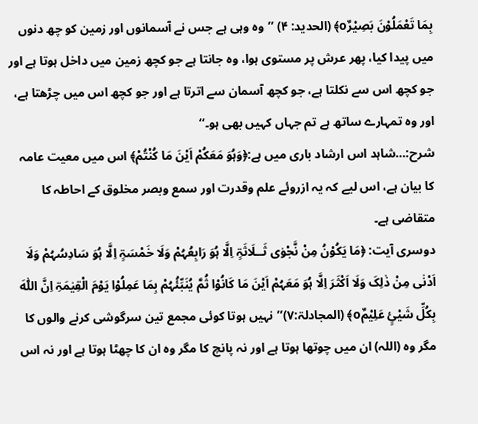بِمَا تَعْمَلُوْنَ بَصِیْرٌo﴾ (الحدید: ۴) ’’وہ وہی ہے جس نے آسمانوں اور زمین کو چھ دنوں میں پیدا کیا، پھر عرش پر مستوی ہوا، وہ جانتا ہے جو کچھ زمین میں داخل ہوتا ہے اور جو کچھ اس سے نکلتا ہے، جو کچھ آسمان سے اترتا ہے اور جو کچھ اس میں چڑھتا ہے، اور وہ تمہارے ساتھ ہے تم جہاں کہیں بھی ہو۔‘‘
شرح:…شاہد اس ارشاد باری میں ہے:﴿وَہُوَ مَعَکُمْ اَیْنَ مَا کُنْتُمْ﴾ اس میں معیت عامہ کا بیان ہے، اس لیے کہ یہ ازروئے علم وقدرت اور سمع وبصر مخلوق کے احاطہ کا متقاضی ہے۔
دوسری آیت: ﴿مَا یَکُوْنُ مِنْ نَّجْوٰی ثَــلَاثَۃٍ اِلَّا ہُوَ رَابِعُہُمْ وَلَا خَمْسَۃٍ اِلَّا ہُوَ سَادِسُہُمْ وَلَا اَدْنٰی مِنْ ذٰلِکَ وَلَا اَکْثَرَ اِلَّا ہُوَ مَعَہُمْ اَیْنَ مَا کَانُوْا ثُمَّ یُنَبِّئُہُمْ بِمَا عَمِلُوْا یَوْمَ الْقِیٰمَۃِ اِنَّ اللّٰہَ بِکُلِّ شَیْئٍ عَلِیْمٌo﴾ (المجادلۃ:۷)’’نہیں ہوتا کوئی مجمع تین سرگوشی کرنے والوں کا مگر وہ (اللہ) ان میں چوتھا ہوتا ہے اور نہ پانچ کا مگر وہ ان کا چھٹا ہوتا ہے اور نہ اس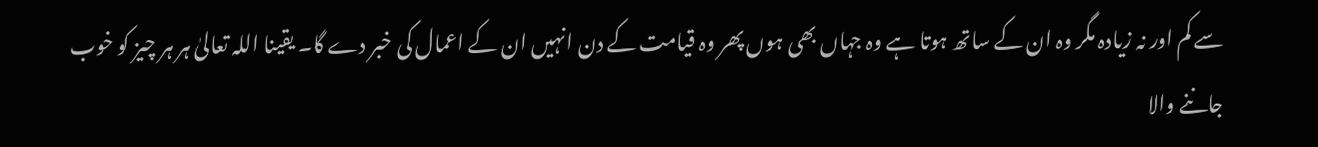سے کم اور نہ زیادہ مگر وہ ان کے ساتھ ہوتا ہے وہ جہاں بھی ہوں پھر وہ قیامت کے دن انہیں ان کے اعمال کی خبر دے گا۔ یقینا اللہ تعالیٰ ہر ہر چیز کو خوب جاننے والا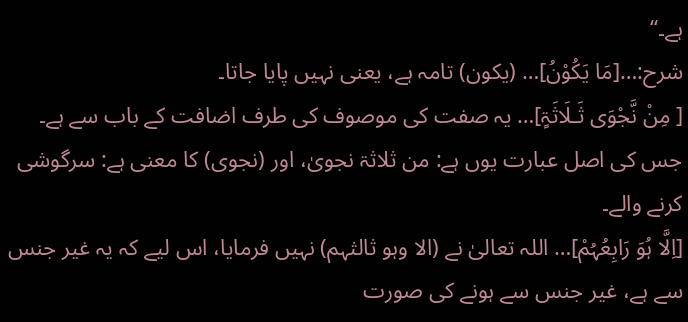ہے۔‘‘
شرح:…[مَا یَکُوْنُ]… (یکون) تامہ ہے، یعنی نہیں پایا جاتا۔
[ مِنْ نَّجْوَی ثَـلَاثَۃٍ]… یہ صفت کی موصوف کی طرف اضافت کے باب سے ہے۔ جس کی اصل عبارت یوں ہے: من ثلاثۃ نجویٰ، اور (نجوی) کا معنی ہے: سرگوشی کرنے والے۔
[اِلَّا ہُوَ رَابِعُہُمْ]… اللہ تعالیٰ نے (الا وہو ثالثہم) نہیں فرمایا، اس لیے کہ یہ غیر جنس سے ہے، غیر جنس سے ہونے کی صورت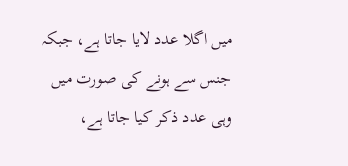میں اگلا عدد لایا جاتا ہے، جبکہ جنس سے ہونے کی صورت میں وہی عدد ذکر کیا جاتا ہے،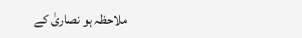ملاحظہ ہو نصاریٰ کے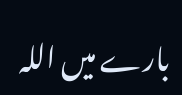بارے میں اللہ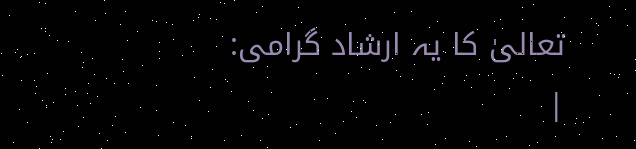تعالیٰ کا یہ ارشاد گرامی:
|